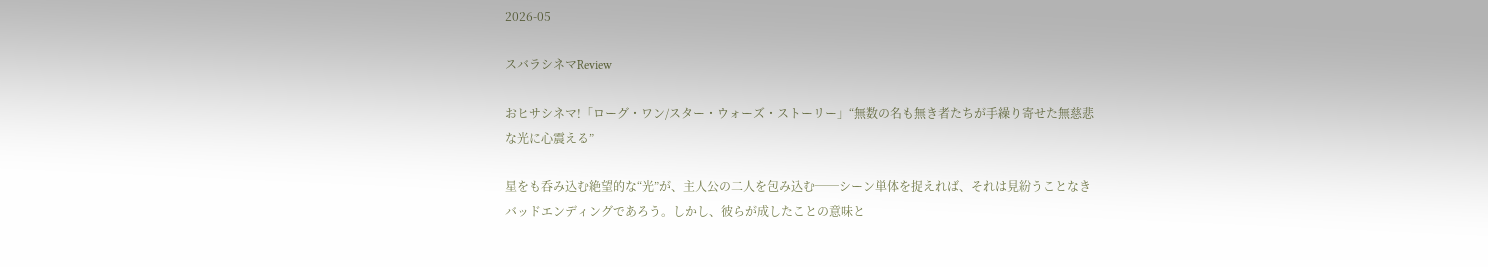2026-05

スバラシネマReview

おヒサシネマ!「ローグ・ワン/スター・ウォーズ・ストーリー」“無数の名も無き者たちが手繰り寄せた無慈悲な光に心震える”

星をも呑み込む絶望的な“光”が、主人公の二人を包み込む──シーン単体を捉えれば、それは見紛うことなきバッドエンディングであろう。しかし、彼らが成したことの意味と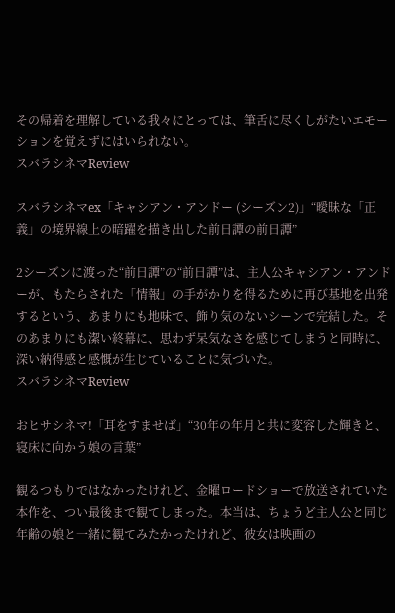その帰着を理解している我々にとっては、筆舌に尽くしがたいエモーションを覚えずにはいられない。
スバラシネマReview

スバラシネマex「キャシアン・アンドー (シーズン2)」“曖昧な「正義」の境界線上の暗躍を描き出した前日譚の前日譚”

2シーズンに渡った“前日譚”の“前日譚”は、主人公キャシアン・アンドーが、もたらされた「情報」の手がかりを得るために再び基地を出発するという、あまりにも地味で、飾り気のないシーンで完結した。そのあまりにも潔い終幕に、思わず呆気なさを感じてしまうと同時に、深い納得感と感慨が生じていることに気づいた。
スバラシネマReview

おヒサシネマ!「耳をすませば」“30年の年月と共に変容した輝きと、寝床に向かう娘の言葉”

観るつもりではなかったけれど、金曜ロードショーで放送されていた本作を、つい最後まで観てしまった。本当は、ちょうど主人公と同じ年齢の娘と一緒に観てみたかったけれど、彼女は映画の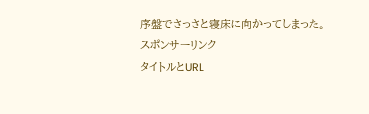序盤でさっさと寝床に向かってしまった。
スポンサーリンク
タイトルとURL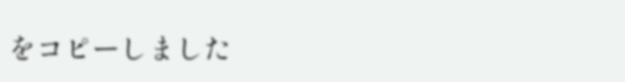をコピーしました